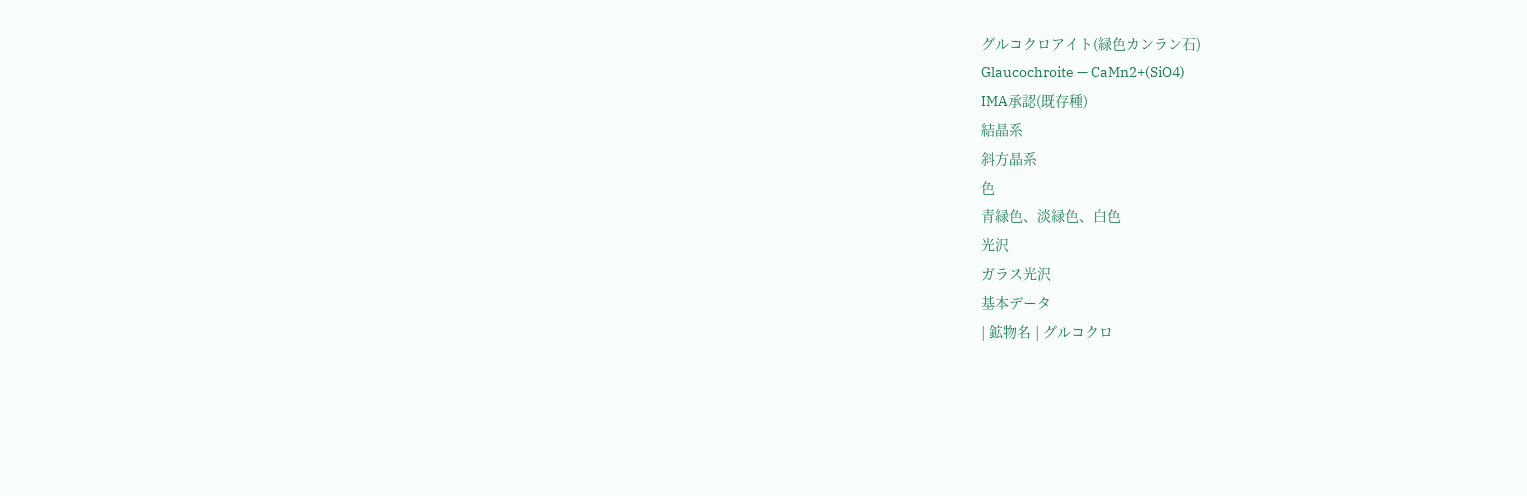グルコクロアイト(緑色カンラン石)
Glaucochroite — CaMn2+(SiO4)
IMA承認(既存種)
結晶系
斜方晶系
色
青緑色、淡緑色、白色
光沢
ガラス光沢
基本データ
| 鉱物名 | グルコクロ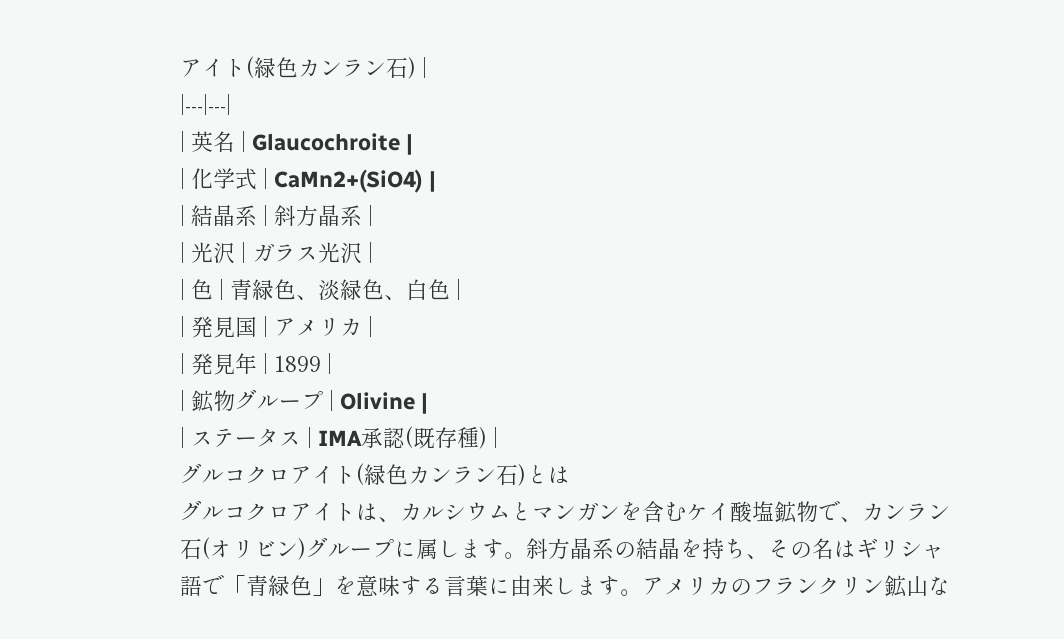アイト(緑色カンラン石) |
|---|---|
| 英名 | Glaucochroite |
| 化学式 | CaMn2+(SiO4) |
| 結晶系 | 斜方晶系 |
| 光沢 | ガラス光沢 |
| 色 | 青緑色、淡緑色、白色 |
| 発見国 | アメリカ |
| 発見年 | 1899 |
| 鉱物グループ | Olivine |
| ステータス | IMA承認(既存種) |
グルコクロアイト(緑色カンラン石)とは
グルコクロアイトは、カルシウムとマンガンを含むケイ酸塩鉱物で、カンラン石(オリビン)グループに属します。斜方晶系の結晶を持ち、その名はギリシャ語で「青緑色」を意味する言葉に由来します。アメリカのフランクリン鉱山な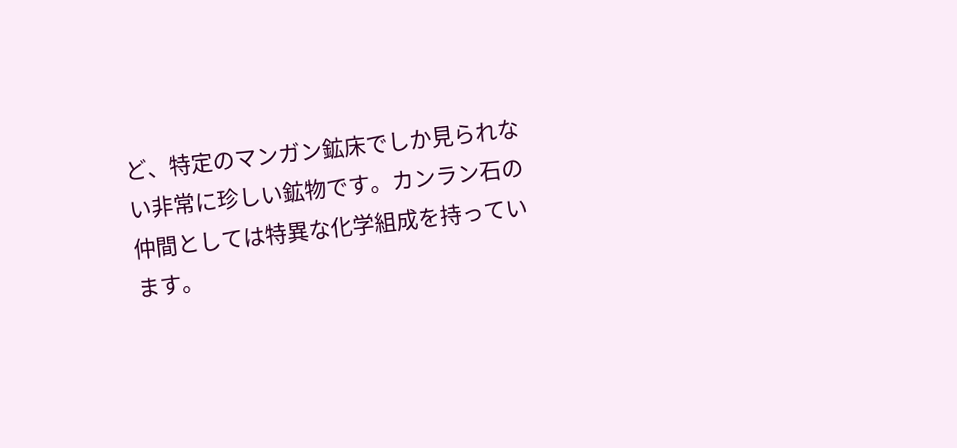ど、特定のマンガン鉱床でしか見られない非常に珍しい鉱物です。カンラン石の仲間としては特異な化学組成を持っています。